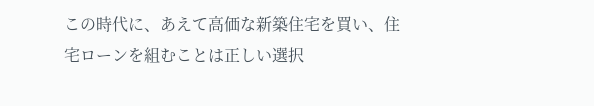この時代に、あえて高価な新築住宅を買い、住宅ローンを組むことは正しい選択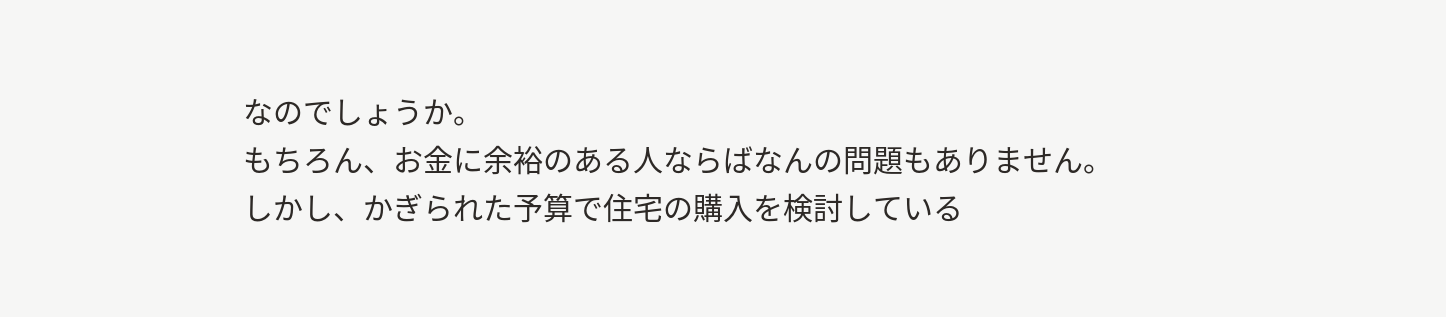なのでしょうか。
もちろん、お金に余裕のある人ならばなんの問題もありません。
しかし、かぎられた予算で住宅の購入を検討している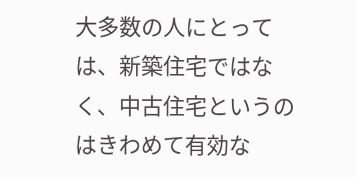大多数の人にとっては、新築住宅ではなく、中古住宅というのはきわめて有効な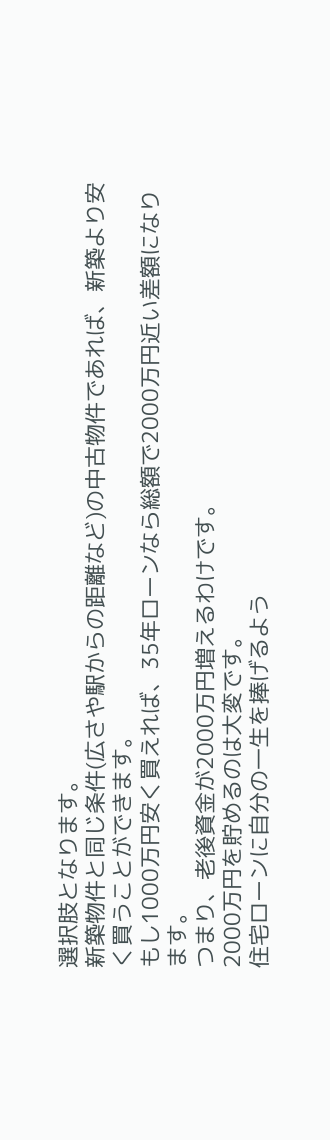選択肢となります。
新築物件と同じ条件(広さや駅からの距離など)の中古物件であれば、新築より安く買うことができます。
もし1000万円安く買えれば、35年ローンなら総額で2000万円近い差額になります。
つまり、老後資金が2000万円増えるわけです。
2000万円を貯めるのは大変です。
住宅ローンに自分の一生を捧げるよう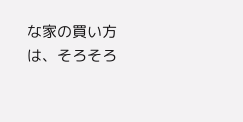な家の買い方は、そろそろ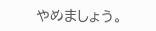やめましょう。